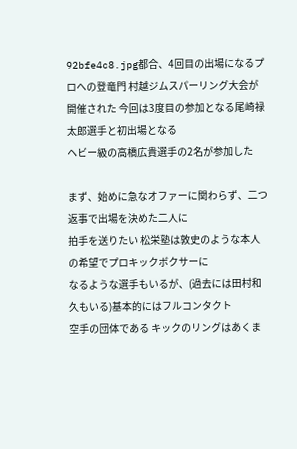92bfe4c8.jpg都合、4回目の出場になるプロへの登竜門 村越ジムスパーリング大会が
開催された 今回は3度目の参加となる尾崎禄太郎選手と初出場となる
ヘビー級の高橋広貴選手の2名が参加した

まず、始めに急なオファーに関わらず、二つ返事で出場を決めた二人に
拍手を送りたい 松栄塾は敦史のような本人の希望でプロキックボクサーに
なるような選手もいるが、(過去には田村和久もいる)基本的にはフルコンタクト
空手の団体である キックのリングはあくま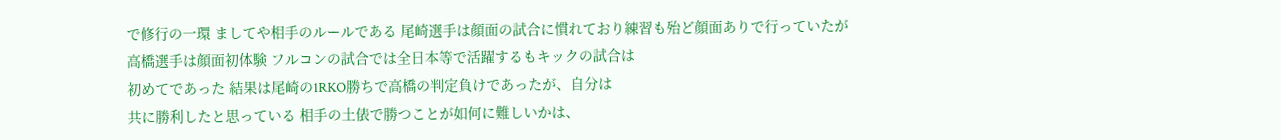で修行の一環 ましてや相手のルールである 尾崎選手は顔面の試合に慣れており練習も殆ど顔面ありで行っていたが
高橋選手は顔面初体験 フルコンの試合では全日本等で活躍するもキックの試合は
初めてであった 結果は尾崎の1RKO勝ちで高橋の判定負けであったが、自分は
共に勝利したと思っている 相手の土俵で勝つことが如何に難しいかは、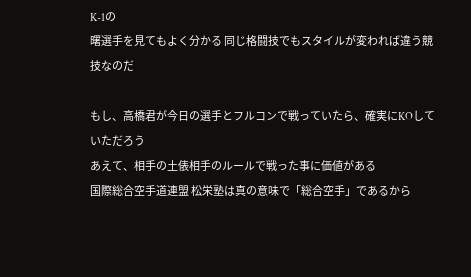K-1の
曙選手を見てもよく分かる 同じ格闘技でもスタイルが変われば違う競技なのだ

もし、高橋君が今日の選手とフルコンで戦っていたら、確実にKOしていただろう
あえて、相手の土俵相手のルールで戦った事に価値がある
国際総合空手道連盟 松栄塾は真の意味で「総合空手」であるから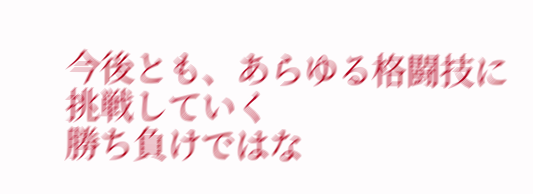今後とも、あらゆる格闘技に挑戦していく
勝ち負けではな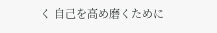く 自己を高め磨くために